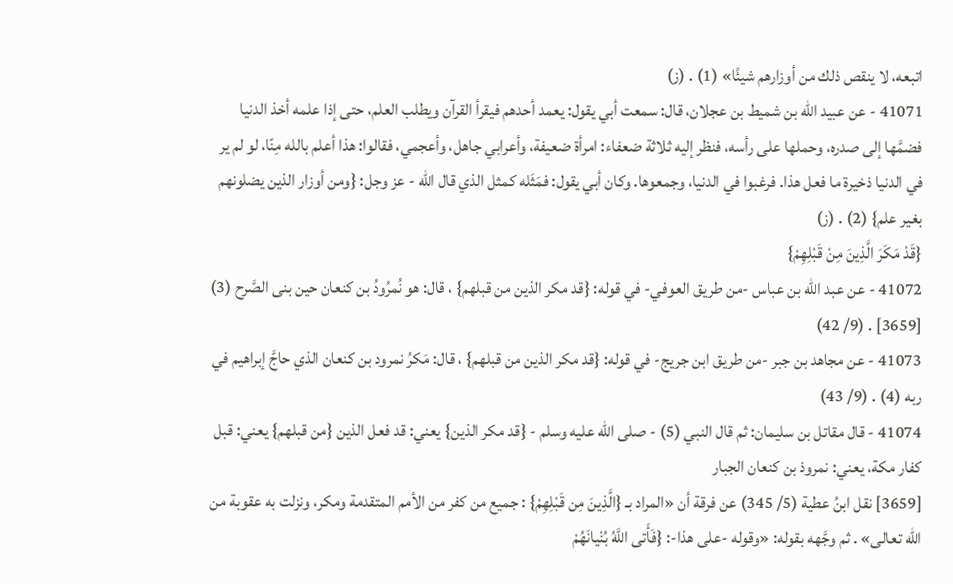اتبعه، لا ينقص ذلك من أوزارهم شيئًا» (1) . (ز)
41071 - عن عبيد الله بن شميط بن عجلان، قال: سمعت أبي يقول: يعمد أحدهم فيقرأ القرآن ويطلب العلم، حتى إذا علمه أخذ الدنيا فضمَّها إلى صدره، وحملها على رأسه، فنظر إليه ثلاثة ضعفاء: امرأة ضعيفة، وأعرابي جاهل، وأعجمي، فقالوا: هذا أعلم بالله مِنّا، لو لم ير في الدنيا ذخيرة ما فعل هذا. فرغبوا في الدنيا، وجمعوها. وكان أبي يقول: فمَثَله كمثل الذي قال الله - عز وجل: {ومن أوزار الذين يضلونهم بغير علم} (2) . (ز)
{قَدْ مَكَرَ الَّذِينَ مِنْ قَبْلِهِمْ}
41072 - عن عبد الله بن عباس -من طريق العوفي- في قوله: {قد مكر الذين من قبلهم} ، قال: هو نُمرُودُ بن كنعان حين بنى الصَّرح (3) [3659] . (9/ 42)
41073 - عن مجاهد بن جبر -من طريق ابن جريج- في قوله: {قد مكر الذين من قبلهم} ، قال: مَكرُ نمرود بن كنعان الذي حاجَّ إبراهيم في ربه (4) . (9/ 43)
41074 - قال مقاتل بن سليمان: ثم قال النبي (5) - صلى الله عليه وسلم - {قد مكر الذين} يعني: قد فعل الذين {من قبلهم} يعني: قبل كفار مكة، يعني: نمروذ بن كنعان الجبار
[3659] نقل ابنُ عطية (5/ 345) عن فرقة أن «المراد بـ {الَّذِينَ مِن قَبْلِهِمْ} : جميع من كفر من الأمم المتقدمة ومكر، ونزلت به عقوبة من الله تعالى» . ثم وجَّهه بقوله: «وقوله -على هذا-: {فَأَتى اللَّهُ بُنْيانَهُمْ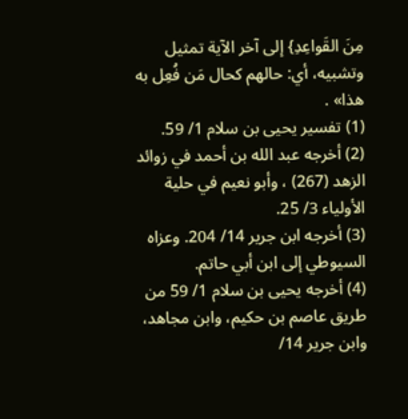مِنَ القَواعِدِ} إلى آخر الآية تمثيل وتشبيه، أي: حالهم كحال مَن فُعِل به هذا» .
(1) تفسير يحيى بن سلام 1/ 59.
(2) أخرجه عبد الله بن أحمد في زوائد الزهد (267) ، وأبو نعيم في حلية الأولياء 3/ 25.
(3) أخرجه ابن جرير 14/ 204. وعزاه السيوطي إلى ابن أبي حاتم.
(4) أخرجه يحيى بن سلام 1/ 59 من طريق عاصم بن حكيم، وابن مجاهد، وابن جرير 14/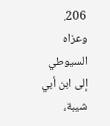206. وعزاه السيوطي إلى ابن أبي شيبة،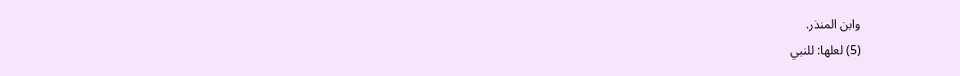وابن المنذر.
(5) لعلها: للنبي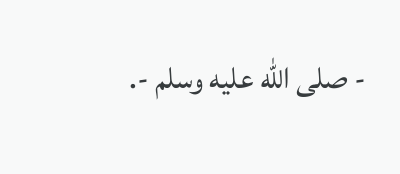- صلى الله عليه وسلم -.